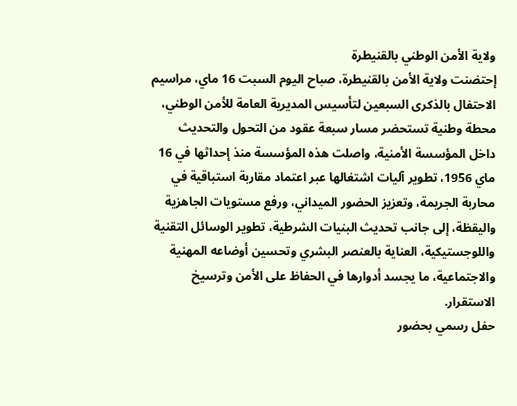ولاية الأمن الوطني بالقنيطرة
إحتضنت ولاية الأمن بالقنيطرة، صباح اليوم السبت 16 ماي، مراسيم الاحتفال بالذكرى السبعين لتأسيس المديرية العامة للأمن الوطني، محطة وطنية تستحضر مسار سبعة عقود من التحول والتحديث داخل المؤسسة الأمنية، واصلت هذه المؤسسة منذ إحداثها في 16 ماي 1956، تطوير آليات اشتغالها عبر اعتماد مقاربة استباقية في محاربة الجريمة، وتعزيز الحضور الميداني، ورفع مستويات الجاهزية واليقظة، إلى جانب تحديث البنيات الشرطية، تطوير الوسائل التقنية واللوجستيكية، العناية بالعنصر البشري وتحسين أوضاعه المهنية والاجتماعية، ما يجسد أدوارها في الحفاظ على الأمن وترسيخ الاستقرار.
حفل رسمي بحضور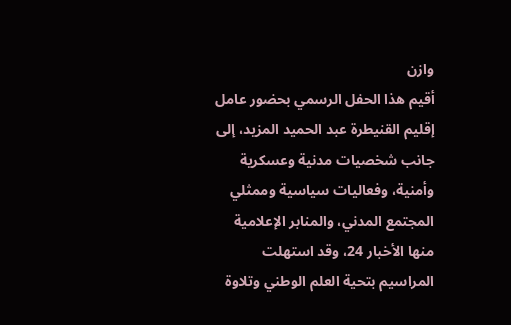وازن
أقيم هذا الحفل الرسمي بحضور عامل إقليم القنيطرة عبد الحميد المزيد، إلى جانب شخصيات مدنية وعسكرية وأمنية، وفعاليات سياسية وممثلي المجتمع المدني، والمنابر الإعلامية منها الأخبار 24، وقد استهلت المراسيم بتحية العلم الوطني وتلاوة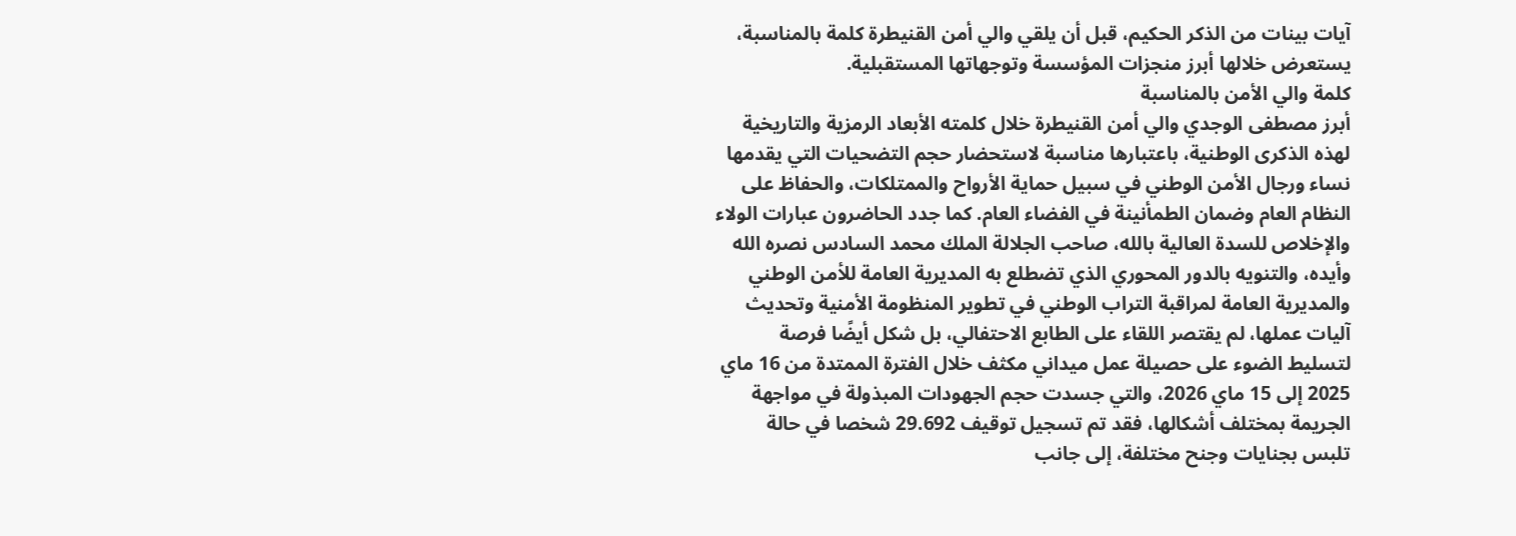آيات بينات من الذكر الحكيم، قبل أن يلقي والي أمن القنيطرة كلمة بالمناسبة، يستعرض خلالها أبرز منجزات المؤسسة وتوجهاتها المستقبلية.
كلمة والي الأمن بالمناسبة
أبرز مصطفى الوجدي والي أمن القنيطرة خلال كلمته الأبعاد الرمزية والتاريخية لهذه الذكرى الوطنية، باعتبارها مناسبة لاستحضار حجم التضحيات التي يقدمها نساء ورجال الأمن الوطني في سبيل حماية الأرواح والممتلكات، والحفاظ على النظام العام وضمان الطمأنينة في الفضاء العام. كما جدد الحاضرون عبارات الولاء والإخلاص للسدة العالية بالله، صاحب الجلالة الملك محمد السادس نصره الله وأيده، والتنويه بالدور المحوري الذي تضطلع به المديرية العامة للأمن الوطني والمديرية العامة لمراقبة التراب الوطني في تطوير المنظومة الأمنية وتحديث آليات عملها، لم يقتصر اللقاء على الطابع الاحتفالي، بل شكل أيضًا فرصة لتسليط الضوء على حصيلة عمل ميداني مكثف خلال الفترة الممتدة من 16 ماي 2025 إلى 15 ماي 2026، والتي جسدت حجم الجهودات المبذولة في مواجهة الجريمة بمختلف أشكالها، فقد تم تسجيل توقيف 29.692 شخصا في حالة تلبس بجنايات وجنح مختلفة، إلى جانب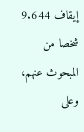إيقاف 9.644 شخصا من المبحوث عنهم، وعلى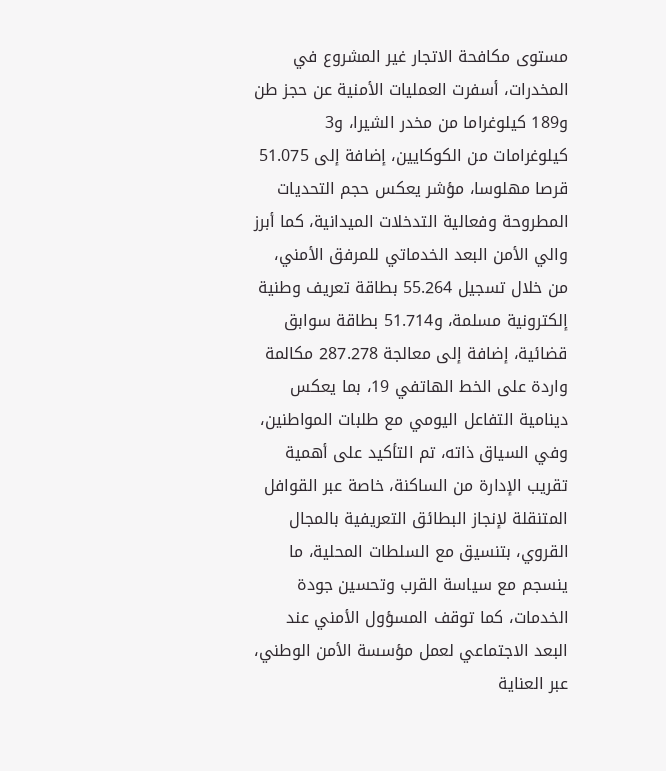مستوى مكافحة الاتجار غير المشروع في المخدرات، أسفرت العمليات الأمنية عن حجز طن و189 كيلوغراما من مخدر الشيرا، و3 كيلوغرامات من الكوكايين، إضافة إلى 51.075 قرصا مهلوسا، مؤشر يعكس حجم التحديات المطروحة وفعالية التدخلات الميدانية، كما أبرز والي الأمن البعد الخدماتي للمرفق الأمني، من خلال تسجيل 55.264 بطاقة تعريف وطنية إلكترونية مسلمة، و51.714 بطاقة سوابق قضائية، إضافة إلى معالجة 287.278 مكالمة واردة على الخط الهاتفي 19، بما يعكس دينامية التفاعل اليومي مع طلبات المواطنين، وفي السياق ذاته، تم التأكيد على أهمية تقريب الإدارة من الساكنة، خاصة عبر القوافل المتنقلة لإنجاز البطائق التعريفية بالمجال القروي، بتنسيق مع السلطات المحلية، ما ينسجم مع سياسة القرب وتحسين جودة الخدمات، كما توقف المسؤول الأمني عند البعد الاجتماعي لعمل مؤسسة الأمن الوطني، عبر العناية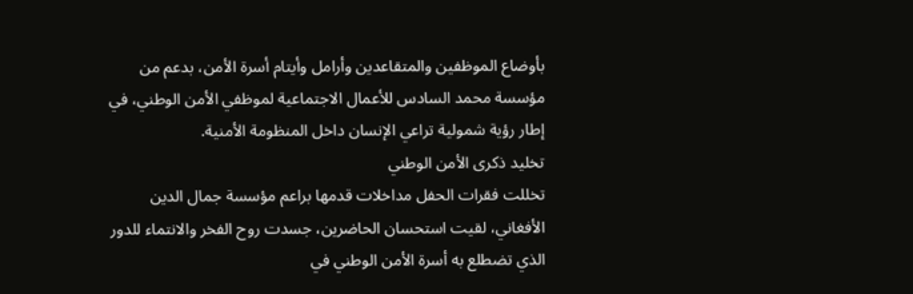بأوضاع الموظفين والمتقاعدين وأرامل وأيتام أسرة الأمن، بدعم من مؤسسة محمد السادس للأعمال الاجتماعية لموظفي الأمن الوطني، في إطار رؤية شمولية تراعي الإنسان داخل المنظومة الأمنية.
تخليد ذكرى الأمن الوطني
تخللت فقرات الحفل مداخلات قدمها براعم مؤسسة جمال الدين الأفغاني، لقيت استحسان الحاضرين، جسدت روح الفخر والانتماء للدور الذي تضطلع به أسرة الأمن الوطني في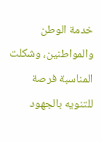خدمة الوطن والمواطنين، وشكلت المناسبة فرصة للتنويه بالجهود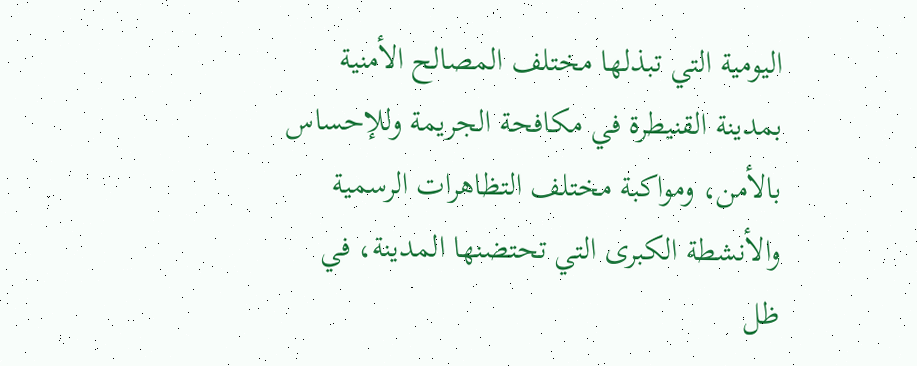اليومية التي تبذلها مختلف المصالح الأمنية بمدينة القنيطرة في مكافحة الجريمة وللإحساس بالأمن، ومواكبة مختلف التظاهرات الرسمية والأنشطة الكبرى التي تحتضنها المدينة، في ظل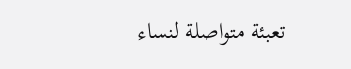تعبئة متواصلة لنساء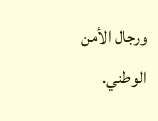ورجال الأمن الوطني.